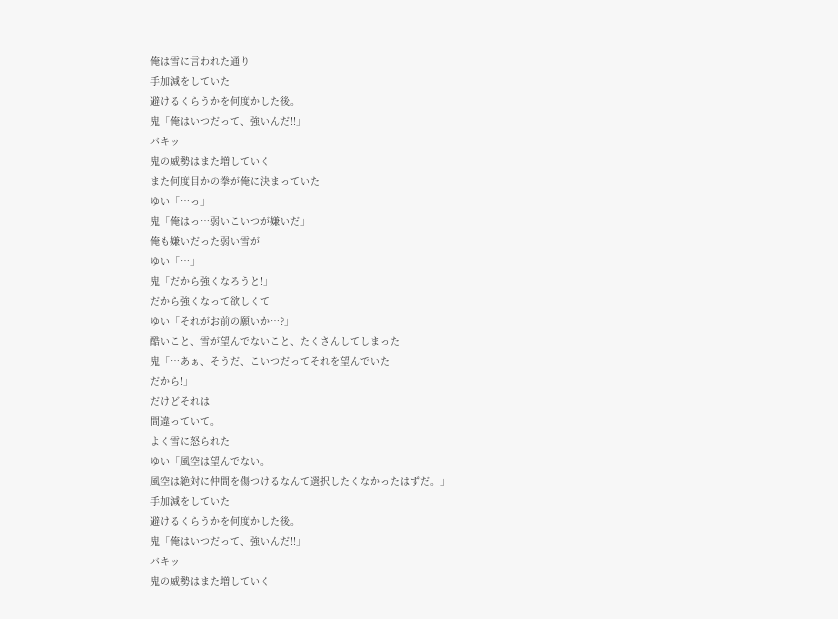俺は雪に言われた通り
手加減をしていた
避けるくらうかを何度かした後。
鬼「俺はいつだって、強いんだ!!」
バキッ
鬼の威勢はまた増していく
また何度目かの拳が俺に決まっていた
ゆい「…っ」
鬼「俺はっ…弱いこいつが嫌いだ」
俺も嫌いだった弱い雪が
ゆい「…」
鬼「だから強くなろうと!」
だから強くなって欲しくて
ゆい「それがお前の願いか…?」
酷いこと、雪が望んでないこと、たくさんしてしまった
鬼「…あぁ、そうだ、こいつだってそれを望んでいた
だから!」
だけどそれは
間違っていて。
よく雪に怒られた
ゆい「風空は望んでない。
風空は絶対に仲間を傷つけるなんて選択したくなかったはずだ。」
手加減をしていた
避けるくらうかを何度かした後。
鬼「俺はいつだって、強いんだ!!」
バキッ
鬼の威勢はまた増していく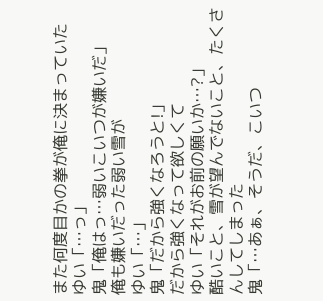また何度目かの拳が俺に決まっていた
ゆい「…っ」
鬼「俺はっ…弱いこいつが嫌いだ」
俺も嫌いだった弱い雪が
ゆい「…」
鬼「だから強くなろうと!」
だから強くなって欲しくて
ゆい「それがお前の願いか…?」
酷いこと、雪が望んでないこと、たくさんしてしまった
鬼「…あぁ、そうだ、こいつ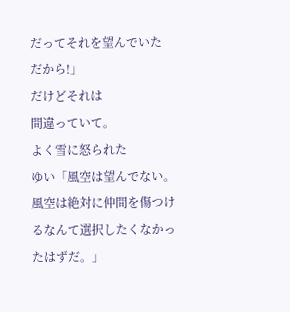だってそれを望んでいた
だから!」
だけどそれは
間違っていて。
よく雪に怒られた
ゆい「風空は望んでない。
風空は絶対に仲間を傷つけるなんて選択したくなかったはずだ。」